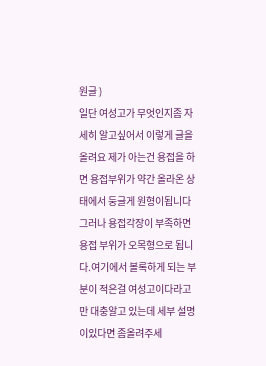원글 )
일단 여성고가 무엇인지좀 자세히 알고싶어서 이렇게 글을올려요 제가 아는건 용접을 하면 용접부위가 약간 올라온 상태에서 둥글게 원형이됩니다 그러나 용접각장이 부족하면 용접 부위가 오목형으로 됩니다.여기에서 볼록하게 되는 부분이 적은걸 여성고이다라고만 대충알고 있는데 세부 설명이있다면 좀올려주세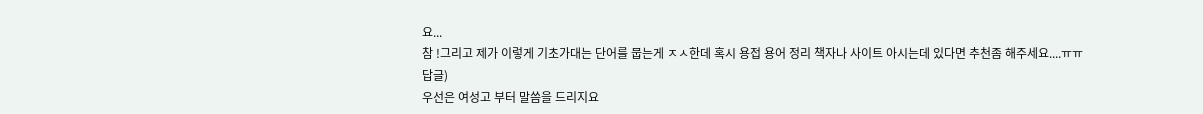요...
참 !그리고 제가 이렇게 기초가대는 단어를 뭅는게 ㅈㅅ한데 혹시 용접 용어 정리 책자나 사이트 아시는데 있다면 추천좀 해주세요....ㅠㅠ
답글)
우선은 여성고 부터 말씀을 드리지요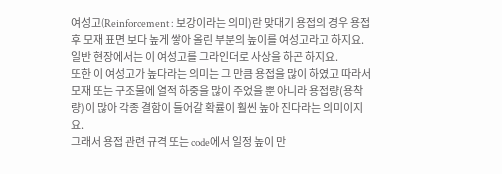여성고(Reinforcement : 보강이라는 의미)란 맞대기 용접의 경우 용접 후 모재 표면 보다 높게 쌓아 올린 부분의 높이를 여성고라고 하지요.
일반 현장에서는 이 여성고를 그라인더로 사상을 하곤 하지요.
또한 이 여성고가 높다라는 의미는 그 만큼 용접을 많이 하였고 따라서 모재 또는 구조물에 열적 하중을 많이 주었을 뿐 아니라 용접량(용착량)이 많아 각종 결함이 들어갈 확률이 훨씬 높아 진다라는 의미이지요.
그래서 용접 관련 규격 또는 code에서 일정 높이 만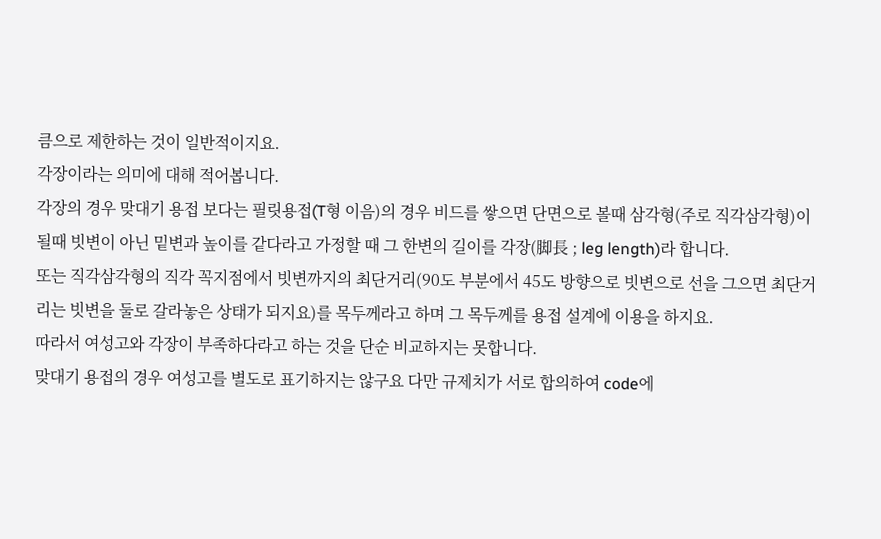큼으로 제한하는 것이 일반적이지요.
각장이라는 의미에 대해 적어봅니다.
각장의 경우 맞대기 용접 보다는 필릿용접(T형 이음)의 경우 비드를 쌓으면 단면으로 볼때 삼각형(주로 직각삼각형)이 될때 빗변이 아닌 밑변과 높이를 같다라고 가정할 때 그 한변의 길이를 각장(脚長 ; leg length)라 합니다.
또는 직각삼각형의 직각 꼭지점에서 빗변까지의 최단거리(90도 부분에서 45도 방향으로 빗변으로 선을 그으면 최단거리는 빗변을 둘로 갈라놓은 상태가 되지요)를 목두께라고 하며 그 목두께를 용접 설계에 이용을 하지요.
따라서 여성고와 각장이 부족하다라고 하는 것을 단순 비교하지는 못합니다.
맞대기 용접의 경우 여성고를 별도로 표기하지는 않구요 다만 규제치가 서로 합의하여 code에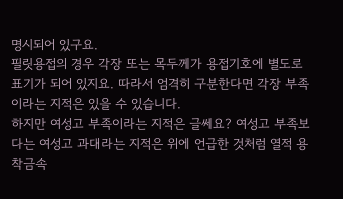명시되어 있구요.
필릿용접의 경우 각장 또는 목두께가 용접기호에 별도로 표기가 되어 있지요. 따라서 엄격히 구분한다면 각장 부족이라는 지적은 있을 수 있습니다.
하지만 여성고 부족이라는 지적은 글쎄요? 여성고 부족보다는 여성고 과대라는 지적은 위에 언급한 것처럼 열적 용착금속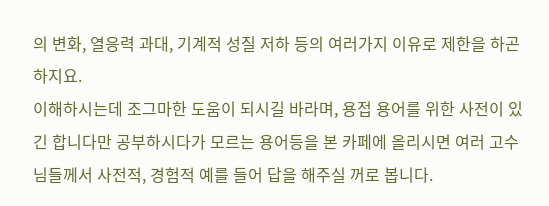의 변화, 열응력 과대, 기계적 성질 저하 등의 여러가지 이유로 제한을 하곤 하지요.
이해하시는데 조그마한 도움이 되시길 바라며, 용접 용어를 위한 사전이 있긴 합니다만 공부하시다가 모르는 용어등을 본 카페에 올리시면 여러 고수님들께서 사전적, 경험적 예를 들어 답을 해주실 꺼로 봅니다.